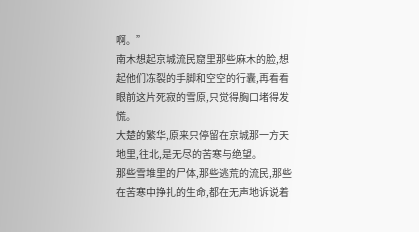啊。”
南木想起京城流民窟里那些麻木的脸,想起他们冻裂的手脚和空空的行囊,再看看眼前这片死寂的雪原,只觉得胸口堵得发慌。
大楚的繁华,原来只停留在京城那一方天地里,往北,是无尽的苦寒与绝望。
那些雪堆里的尸体,那些逃荒的流民,那些在苦寒中挣扎的生命,都在无声地诉说着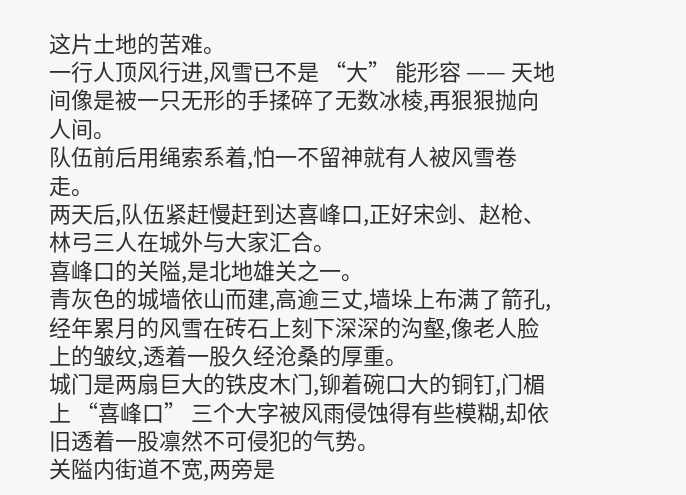这片土地的苦难。
一行人顶风行进,风雪已不是 “大” 能形容 —— 天地间像是被一只无形的手揉碎了无数冰棱,再狠狠抛向人间。
队伍前后用绳索系着,怕一不留神就有人被风雪卷走。
两天后,队伍紧赶慢赶到达喜峰口,正好宋剑、赵枪、林弓三人在城外与大家汇合。
喜峰口的关隘,是北地雄关之一。
青灰色的城墙依山而建,高逾三丈,墙垛上布满了箭孔,经年累月的风雪在砖石上刻下深深的沟壑,像老人脸上的皱纹,透着一股久经沧桑的厚重。
城门是两扇巨大的铁皮木门,铆着碗口大的铜钉,门楣上 “喜峰口” 三个大字被风雨侵蚀得有些模糊,却依旧透着一股凛然不可侵犯的气势。
关隘内街道不宽,两旁是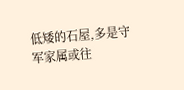低矮的石屋,多是守军家属或往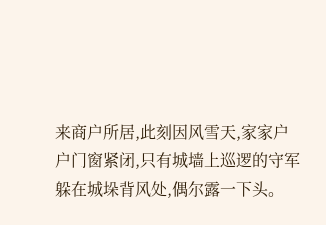来商户所居,此刻因风雪天,家家户户门窗紧闭,只有城墙上巡逻的守军躲在城垛背风处,偶尔露一下头。